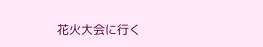花火大会に行く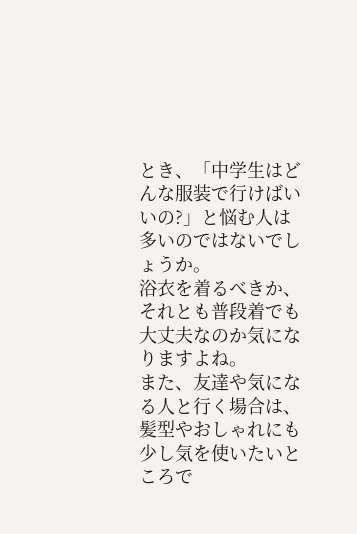とき、「中学生はどんな服装で行けばいいの?」と悩む人は多いのではないでしょうか。
浴衣を着るべきか、それとも普段着でも大丈夫なのか気になりますよね。
また、友達や気になる人と行く場合は、髪型やおしゃれにも少し気を使いたいところで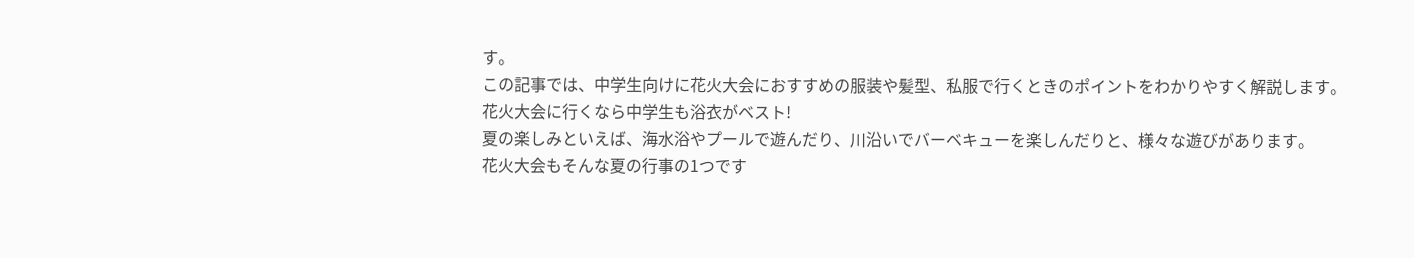す。
この記事では、中学生向けに花火大会におすすめの服装や髪型、私服で行くときのポイントをわかりやすく解説します。
花火大会に行くなら中学生も浴衣がベスト!
夏の楽しみといえば、海水浴やプールで遊んだり、川沿いでバーベキューを楽しんだりと、様々な遊びがあります。
花火大会もそんな夏の行事の1つです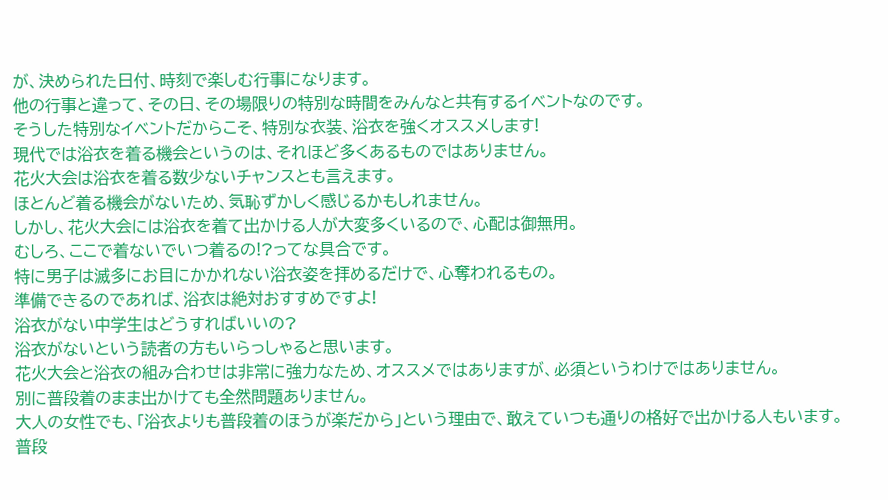が、決められた日付、時刻で楽しむ行事になります。
他の行事と違って、その日、その場限りの特別な時間をみんなと共有するイベントなのです。
そうした特別なイベントだからこそ、特別な衣装、浴衣を強くオススメします!
現代では浴衣を着る機会というのは、それほど多くあるものではありません。
花火大会は浴衣を着る数少ないチャンスとも言えます。
ほとんど着る機会がないため、気恥ずかしく感じるかもしれません。
しかし、花火大会には浴衣を着て出かける人が大変多くいるので、心配は御無用。
むしろ、ここで着ないでいつ着るの!?ってな具合です。
特に男子は滅多にお目にかかれない浴衣姿を拝めるだけで、心奪われるもの。
準備できるのであれば、浴衣は絶対おすすめですよ!
浴衣がない中学生はどうすればいいの?
浴衣がないという読者の方もいらっしゃると思います。
花火大会と浴衣の組み合わせは非常に強力なため、オススメではありますが、必須というわけではありません。
別に普段着のまま出かけても全然問題ありません。
大人の女性でも、「浴衣よりも普段着のほうが楽だから」という理由で、敢えていつも通りの格好で出かける人もいます。
普段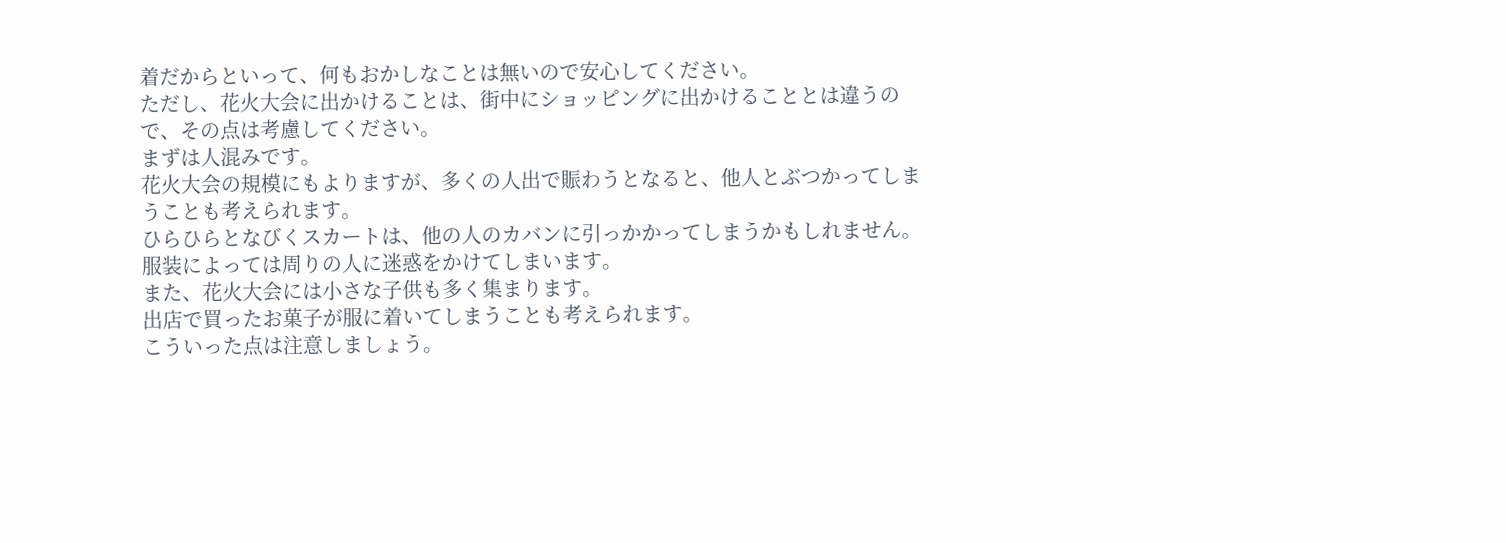着だからといって、何もおかしなことは無いので安心してください。
ただし、花火大会に出かけることは、街中にショッピングに出かけることとは違うので、その点は考慮してください。
まずは人混みです。
花火大会の規模にもよりますが、多くの人出で賑わうとなると、他人とぶつかってしまうことも考えられます。
ひらひらとなびくスカートは、他の人のカバンに引っかかってしまうかもしれません。
服装によっては周りの人に迷惑をかけてしまいます。
また、花火大会には小さな子供も多く集まります。
出店で買ったお菓子が服に着いてしまうことも考えられます。
こういった点は注意しましょう。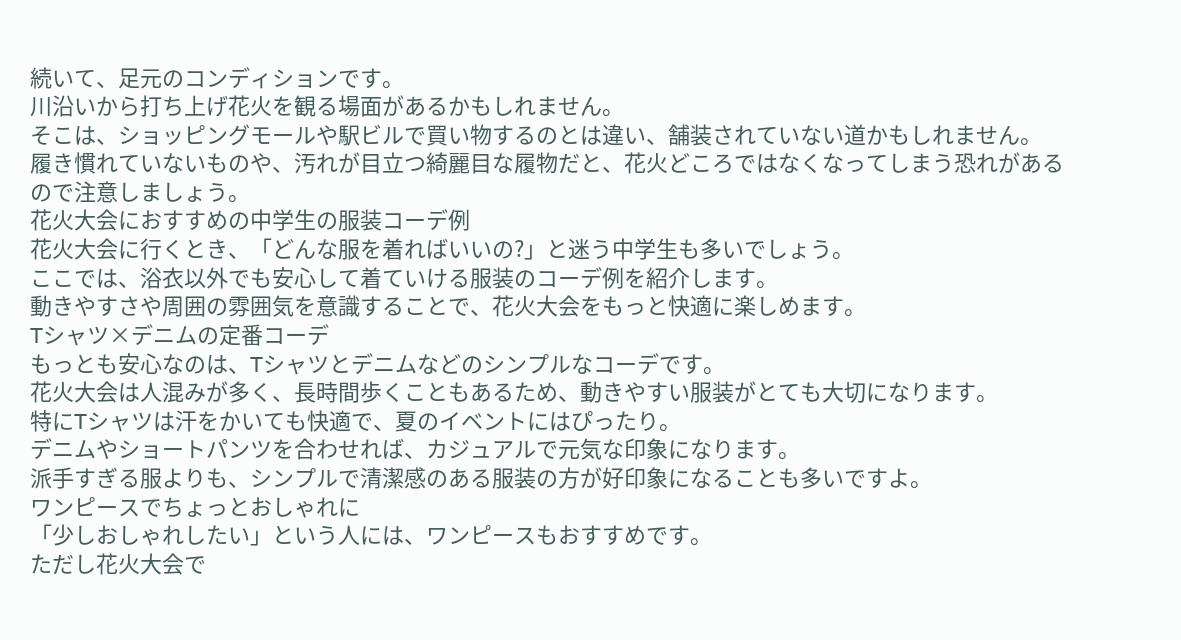続いて、足元のコンディションです。
川沿いから打ち上げ花火を観る場面があるかもしれません。
そこは、ショッピングモールや駅ビルで買い物するのとは違い、舗装されていない道かもしれません。
履き慣れていないものや、汚れが目立つ綺麗目な履物だと、花火どころではなくなってしまう恐れがあるので注意しましょう。
花火大会におすすめの中学生の服装コーデ例
花火大会に行くとき、「どんな服を着ればいいの?」と迷う中学生も多いでしょう。
ここでは、浴衣以外でも安心して着ていける服装のコーデ例を紹介します。
動きやすさや周囲の雰囲気を意識することで、花火大会をもっと快適に楽しめます。
Tシャツ×デニムの定番コーデ
もっとも安心なのは、Tシャツとデニムなどのシンプルなコーデです。
花火大会は人混みが多く、長時間歩くこともあるため、動きやすい服装がとても大切になります。
特にTシャツは汗をかいても快適で、夏のイベントにはぴったり。
デニムやショートパンツを合わせれば、カジュアルで元気な印象になります。
派手すぎる服よりも、シンプルで清潔感のある服装の方が好印象になることも多いですよ。
ワンピースでちょっとおしゃれに
「少しおしゃれしたい」という人には、ワンピースもおすすめです。
ただし花火大会で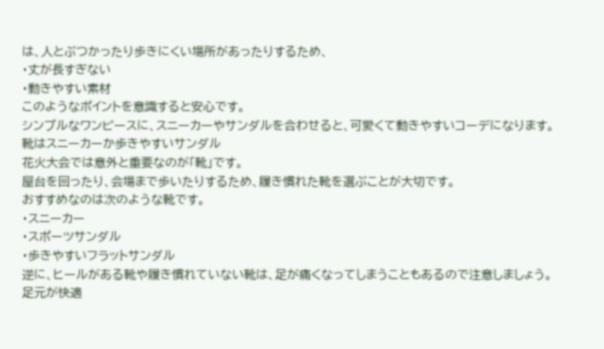は、人とぶつかったり歩きにくい場所があったりするため、
・丈が長すぎない
・動きやすい素材
このようなポイントを意識すると安心です。
シンプルなワンピースに、スニーカーやサンダルを合わせると、可愛くて動きやすいコーデになります。
靴はスニーカーか歩きやすいサンダル
花火大会では意外と重要なのが「靴」です。
屋台を回ったり、会場まで歩いたりするため、履き慣れた靴を選ぶことが大切です。
おすすめなのは次のような靴です。
・スニーカー
・スポーツサンダル
・歩きやすいフラットサンダル
逆に、ヒールがある靴や履き慣れていない靴は、足が痛くなってしまうこともあるので注意しましょう。
足元が快適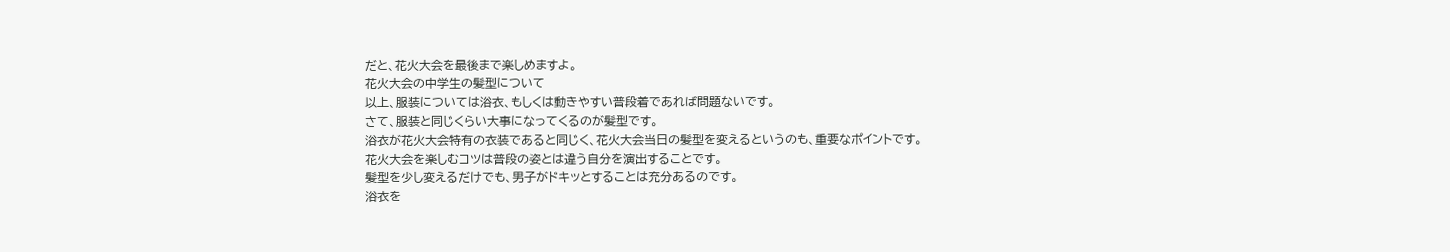だと、花火大会を最後まで楽しめますよ。
花火大会の中学生の髪型について
以上、服装については浴衣、もしくは動きやすい普段着であれば問題ないです。
さて、服装と同じくらい大事になってくるのが髪型です。
浴衣が花火大会特有の衣装であると同じく、花火大会当日の髪型を変えるというのも、重要なポイントです。
花火大会を楽しむコツは普段の姿とは違う自分を演出することです。
髪型を少し変えるだけでも、男子がドキッとすることは充分あるのです。
浴衣を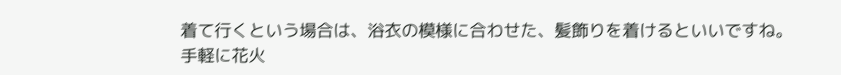着て行くという場合は、浴衣の模様に合わせた、髪飾りを着けるといいですね。
手軽に花火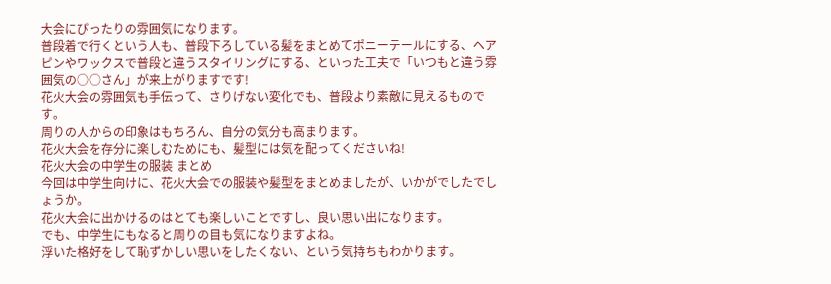大会にぴったりの雰囲気になります。
普段着で行くという人も、普段下ろしている髪をまとめてポニーテールにする、ヘアピンやワックスで普段と違うスタイリングにする、といった工夫で「いつもと違う雰囲気の○○さん」が来上がりますです!
花火大会の雰囲気も手伝って、さりげない変化でも、普段より素敵に見えるものです。
周りの人からの印象はもちろん、自分の気分も高まります。
花火大会を存分に楽しむためにも、髪型には気を配ってくださいね!
花火大会の中学生の服装 まとめ
今回は中学生向けに、花火大会での服装や髪型をまとめましたが、いかがでしたでしょうか。
花火大会に出かけるのはとても楽しいことですし、良い思い出になります。
でも、中学生にもなると周りの目も気になりますよね。
浮いた格好をして恥ずかしい思いをしたくない、という気持ちもわかります。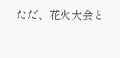ただ、花火大会と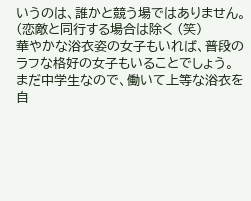いうのは、誰かと競う場ではありません。
(恋敵と同行する場合は除く (笑)
華やかな浴衣姿の女子もいれば、普段のラフな格好の女子もいることでしょう。
まだ中学生なので、働いて上等な浴衣を自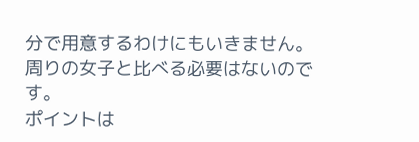分で用意するわけにもいきません。
周りの女子と比べる必要はないのです。
ポイントは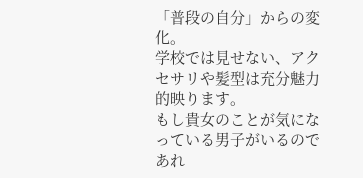「普段の自分」からの変化。
学校では見せない、アクセサリや髪型は充分魅力的映ります。
もし貴女のことが気になっている男子がいるのであれ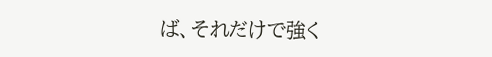ば、それだけで強く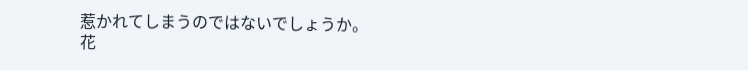惹かれてしまうのではないでしょうか。
花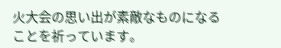火大会の思い出が素敵なものになることを祈っています。